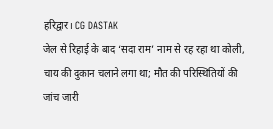हरिद्वार। CG DASTAK
जेल से रिहाई के बाद ‘सदा राम’ नाम से रह रहा था कोली, चाय की दुकान चलाने लगा था; मौत की परिस्थितियों की जांच जारी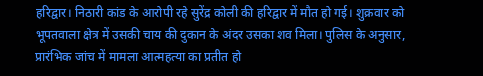हरिद्वार। निठारी कांड के आरोपी रहे सुरेंद्र कोली की हरिद्वार में मौत हो गई। शुक्रवार को भूपतवाला क्षेत्र में उसकी चाय की दुकान के अंदर उसका शव मिला। पुलिस के अनुसार, प्रारंभिक जांच में मामला आत्महत्या का प्रतीत हो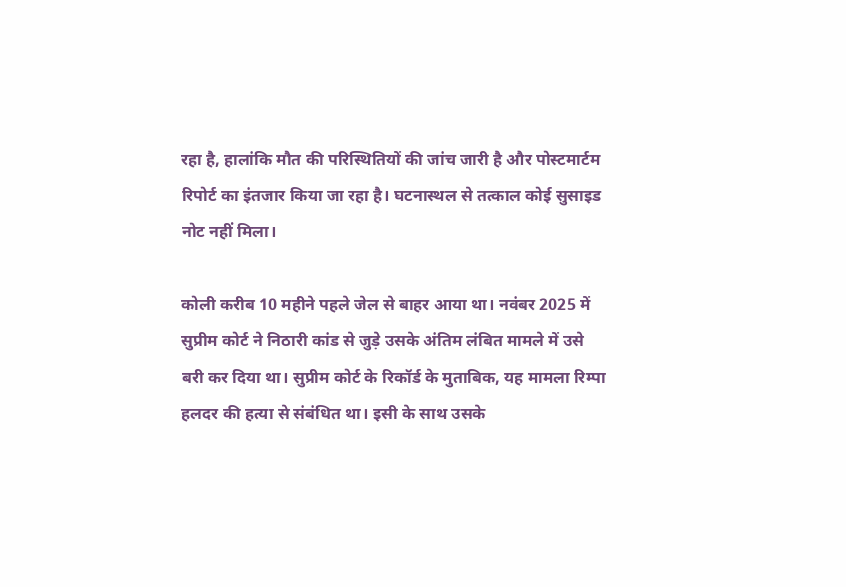रहा है, हालांकि मौत की परिस्थितियों की जांच जारी है और पोस्टमार्टम रिपोर्ट का इंतजार किया जा रहा है। घटनास्थल से तत्काल कोई सुसाइड नोट नहीं मिला।

कोली करीब 10 महीने पहले जेल से बाहर आया था। नवंबर 2025 में सुप्रीम कोर्ट ने निठारी कांड से जुड़े उसके अंतिम लंबित मामले में उसे बरी कर दिया था। सुप्रीम कोर्ट के रिकॉर्ड के मुताबिक, यह मामला रिम्पा हलदर की हत्या से संबंधित था। इसी के साथ उसके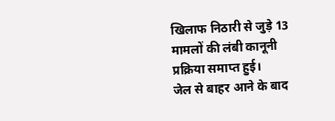खिलाफ निठारी से जुड़े 13 मामलों की लंबी कानूनी प्रक्रिया समाप्त हुई।
जेल से बाहर आने के बाद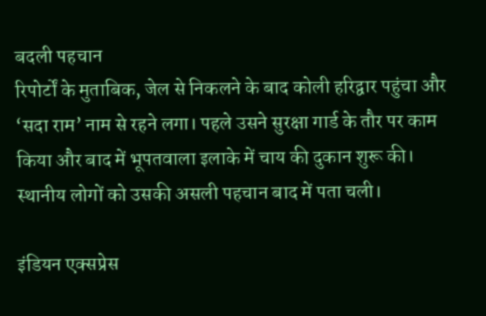बदली पहचान
रिपोर्टों के मुताबिक, जेल से निकलने के बाद कोली हरिद्वार पहुंचा और ‘सदा राम’ नाम से रहने लगा। पहले उसने सुरक्षा गार्ड के तौर पर काम किया और बाद में भूपतवाला इलाके में चाय की दुकान शुरू की। स्थानीय लोगों को उसकी असली पहचान बाद में पता चली।

इंडियन एक्सप्रेस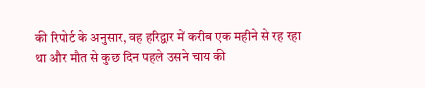की रिपोर्ट के अनुसार, वह हरिद्वार में करीब एक महीने से रह रहा था और मौत से कुछ दिन पहले उसने चाय की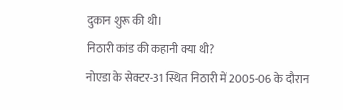दुकान शुरू की थी।
निठारी कांड की कहानी क्या थी?
नोएडा के सेक्टर-31 स्थित निठारी में 2005-06 के दौरान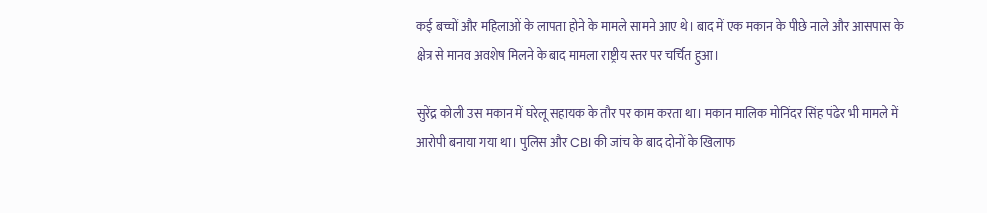कई बच्चों और महिलाओं के लापता होने के मामले सामने आए थे। बाद में एक मकान के पीछे नाले और आसपास के क्षेत्र से मानव अवशेष मिलने के बाद मामला राष्ट्रीय स्तर पर चर्चित हुआ।

सुरेंद्र कोली उस मकान में घरेलू सहायक के तौर पर काम करता था। मकान मालिक मोनिंदर सिंह पंढेर भी मामले में आरोपी बनाया गया था। पुलिस और CBI की जांच के बाद दोनों के खिलाफ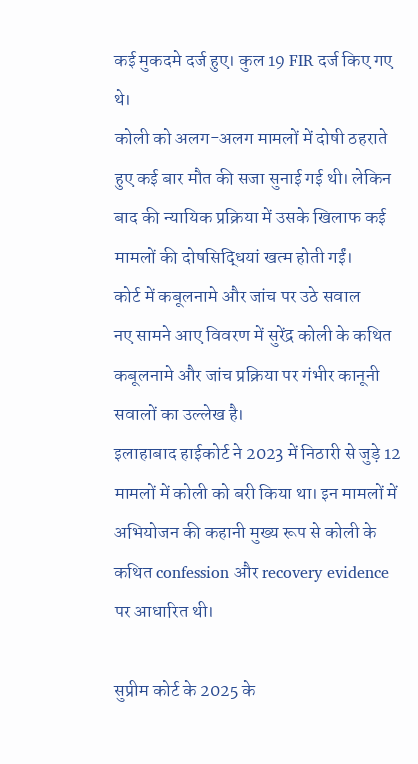कई मुकदमे दर्ज हुए। कुल 19 FIR दर्ज किए गए थे।
कोली को अलग-अलग मामलों में दोषी ठहराते हुए कई बार मौत की सजा सुनाई गई थी। लेकिन बाद की न्यायिक प्रक्रिया में उसके खिलाफ कई मामलों की दोषसिद्धियां खत्म होती गईं।
कोर्ट में कबूलनामे और जांच पर उठे सवाल
नए सामने आए विवरण में सुरेंद्र कोली के कथित कबूलनामे और जांच प्रक्रिया पर गंभीर कानूनी सवालों का उल्लेख है।
इलाहाबाद हाईकोर्ट ने 2023 में निठारी से जुड़े 12 मामलों में कोली को बरी किया था। इन मामलों में अभियोजन की कहानी मुख्य रूप से कोली के कथित confession और recovery evidence पर आधारित थी।

सुप्रीम कोर्ट के 2025 के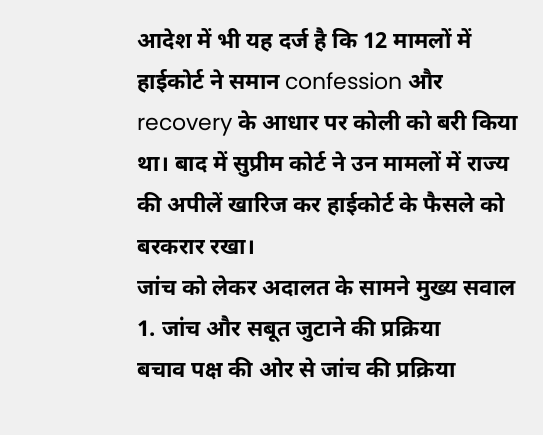आदेश में भी यह दर्ज है कि 12 मामलों में हाईकोर्ट ने समान confession और recovery के आधार पर कोली को बरी किया था। बाद में सुप्रीम कोर्ट ने उन मामलों में राज्य की अपीलें खारिज कर हाईकोर्ट के फैसले को बरकरार रखा।
जांच को लेकर अदालत के सामने मुख्य सवाल
1. जांच और सबूत जुटाने की प्रक्रिया
बचाव पक्ष की ओर से जांच की प्रक्रिया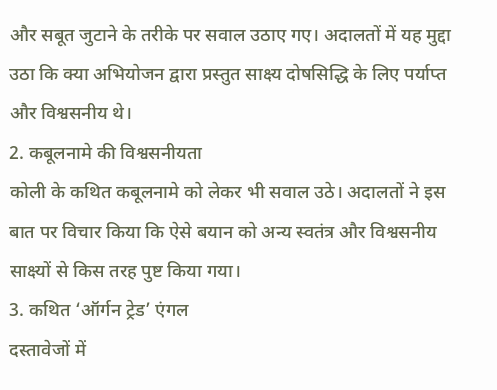और सबूत जुटाने के तरीके पर सवाल उठाए गए। अदालतों में यह मुद्दा उठा कि क्या अभियोजन द्वारा प्रस्तुत साक्ष्य दोषसिद्धि के लिए पर्याप्त और विश्वसनीय थे।
2. कबूलनामे की विश्वसनीयता
कोली के कथित कबूलनामे को लेकर भी सवाल उठे। अदालतों ने इस बात पर विचार किया कि ऐसे बयान को अन्य स्वतंत्र और विश्वसनीय साक्ष्यों से किस तरह पुष्ट किया गया।
3. कथित ‘ऑर्गन ट्रेड’ एंगल
दस्तावेजों में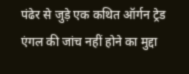पंढेर से जुड़े एक कथित ऑर्गन ट्रेड एंगल की जांच नहीं होने का मुद्दा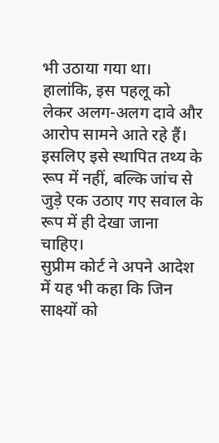भी उठाया गया था। हालांकि, इस पहलू को लेकर अलग-अलग दावे और आरोप सामने आते रहे हैं। इसलिए इसे स्थापित तथ्य के रूप में नहीं, बल्कि जांच से जुड़े एक उठाए गए सवाल के रूप में ही देखा जाना चाहिए।
सुप्रीम कोर्ट ने अपने आदेश में यह भी कहा कि जिन साक्ष्यों को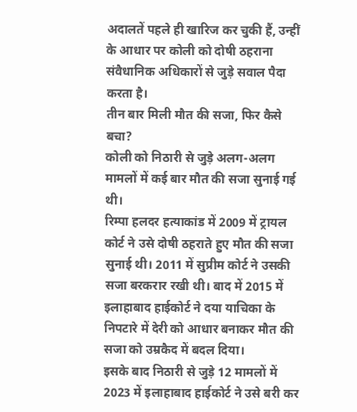अदालतें पहले ही खारिज कर चुकी हैं, उन्हीं के आधार पर कोली को दोषी ठहराना संवैधानिक अधिकारों से जुड़े सवाल पैदा करता है।
तीन बार मिली मौत की सजा, फिर कैसे बचा?
कोली को निठारी से जुड़े अलग-अलग मामलों में कई बार मौत की सजा सुनाई गई थी।
रिम्पा हलदर हत्याकांड में 2009 में ट्रायल कोर्ट ने उसे दोषी ठहराते हुए मौत की सजा सुनाई थी। 2011 में सुप्रीम कोर्ट ने उसकी सजा बरकरार रखी थी। बाद में 2015 में इलाहाबाद हाईकोर्ट ने दया याचिका के निपटारे में देरी को आधार बनाकर मौत की सजा को उम्रकैद में बदल दिया।
इसके बाद निठारी से जुड़े 12 मामलों में 2023 में इलाहाबाद हाईकोर्ट ने उसे बरी कर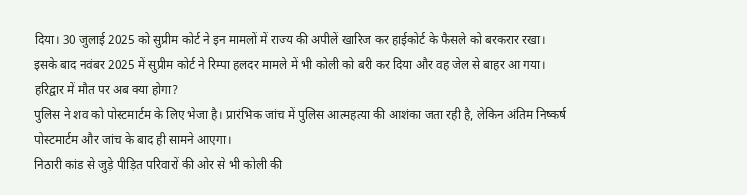दिया। 30 जुलाई 2025 को सुप्रीम कोर्ट ने इन मामलों में राज्य की अपीलें खारिज कर हाईकोर्ट के फैसले को बरकरार रखा।
इसके बाद नवंबर 2025 में सुप्रीम कोर्ट ने रिम्पा हलदर मामले में भी कोली को बरी कर दिया और वह जेल से बाहर आ गया।
हरिद्वार में मौत पर अब क्या होगा?
पुलिस ने शव को पोस्टमार्टम के लिए भेजा है। प्रारंभिक जांच में पुलिस आत्महत्या की आशंका जता रही है, लेकिन अंतिम निष्कर्ष पोस्टमार्टम और जांच के बाद ही सामने आएगा।
निठारी कांड से जुड़े पीड़ित परिवारों की ओर से भी कोली की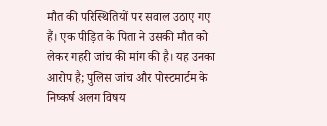मौत की परिस्थितियों पर सवाल उठाए गए हैं। एक पीड़ित के पिता ने उसकी मौत को लेकर गहरी जांच की मांग की है। यह उनका आरोप है; पुलिस जांच और पोस्टमार्टम के निष्कर्ष अलग विषय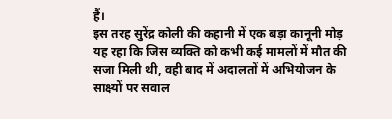हैं।
इस तरह सुरेंद्र कोली की कहानी में एक बड़ा कानूनी मोड़ यह रहा कि जिस व्यक्ति को कभी कई मामलों में मौत की सजा मिली थी, वही बाद में अदालतों में अभियोजन के साक्ष्यों पर सवाल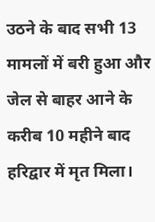उठने के बाद सभी 13 मामलों में बरी हुआ और जेल से बाहर आने के करीब 10 महीने बाद हरिद्वार में मृत मिला।